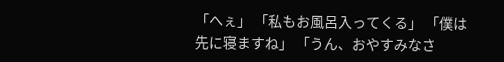「へぇ」 「私もお風呂入ってくる」 「僕は先に寝ますね」 「うん、おやすみなさ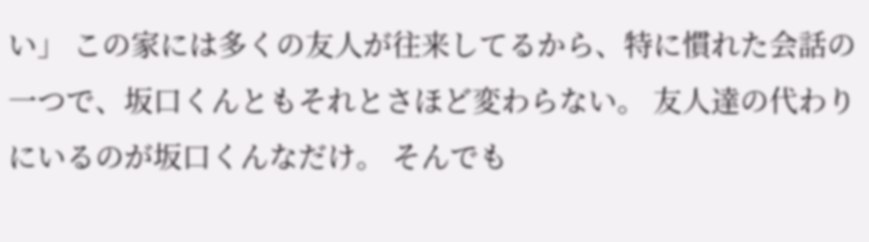い」 この家には多くの友人が往来してるから、特に慣れた会話の一つで、坂口くんともそれとさほど変わらない。 友人達の代わりにいるのが坂口くんなだけ。 そんでも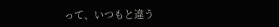って、いつもと違う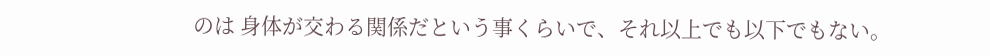のは 身体が交わる関係だという事くらいで、それ以上でも以下でもない。